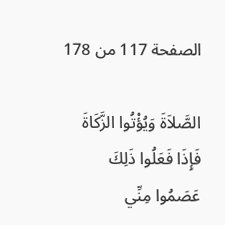الصفحة 117 من 178

الصَّلاَةَ وَيُؤْتُوا الزَّكَاةَ فَإِذَا فَعَلُوا ذَلِكَ عَصَمُوا مِنِّي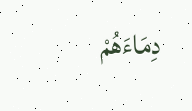دِمَاءَهُمْ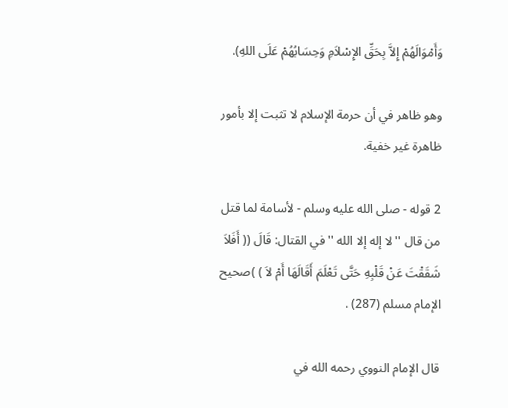وَأَمْوَالَهُمْ إِلاَّ بِحَقِّ الإِسْلاَمِ وَحِسَابُهُمْ عَلَى اللهِ).

وهو ظاهر في أن حرمة الإسلام لا تثبت إلا بأمور ظاهرة غير خفية.

2 قوله - صلى الله عليه وسلم - لأسامة لما قتل من قال '' لا إله إلا الله '' في القتال: قَالَ (( أَفَلاَ شَقَقْتَ عَنْ قَلْبِهِ حَتَّى تَعْلَمَ أَقَالَهَا أَمْ لاَ ) )صحيح الإمام مسلم (287) .

قال الإمام النووي رحمه الله في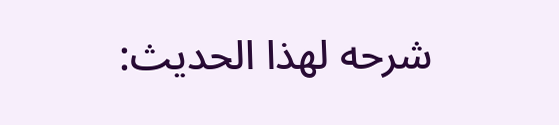شرحه لهذا الحديث: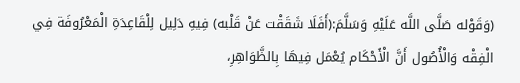(وَقَوْله صَلَّى اللَّه عَلَيْهِ وَسَلَّمَ:(أَفَلَا شَقَقْت عَنْ قَلْبه) فِيهِ دَلِيل لِلْقَاعِدَةِ الْمَعْرُوفَة فِي الْفِقْه وَالْأُصُول أَنَّ الْأَحْكَام يُعْمَل فِيهَا بِالظَّوَاهِرِ،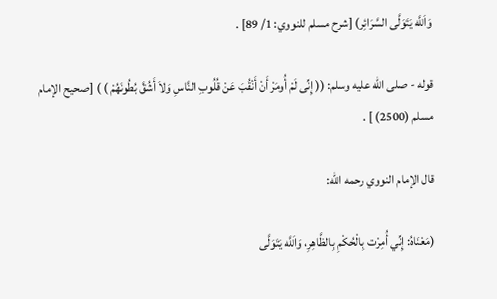وَاَللَّه يَتَوَلَّى السَّرَائِر) [شرح مسلم للنووي: 1/ 89] .

قوله - صلى الله عليه وسلم: (( إِنِّى لَمْ أُومَرْ أَنْ أَنْقُبَ عَنْ قُلُوبِ النَّاسِ وَلاَ أَشُقَّ بُطُونَهُمْ ) ) [صحيح الإمام مسلم (2500) ] .

قال الإمام النووي رحمه الله:

(مَعْنَاهُ: إِنِّي أُمِرْت بِالْحُكْمِ بِالظَّاهِرِ، وَاَللَّه يَتَوَلَّى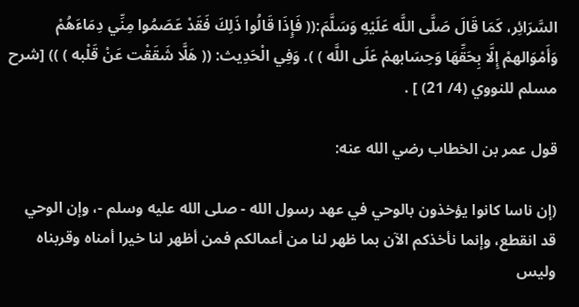السَّرَائِر، كَمَا قَالَ صَلَّى اللَّه عَلَيْهِ وَسَلَّمَ:(( فَإِذَا قَالُوا ذَلِكَ فَقَدْ عَصَمُوا مِنِّي دِمَاءَهُمْ وَأَمْوَالهمْ إِلَّا بِحَقِّهَا وَحِسَابهمْ عَلَى اللَّه ) ). وَفِي الْحَدِيث: (( هَلَّا شَقَقْت عَنْ قَلْبه ) )) [شرح مسلم للنووي (4/ 21) ] .

قول عمر بن الخطاب رضي الله عنه:

(إن ناسا كانوا يؤخذون بالوحي في عهد رسول الله - صلى الله عليه وسلم -، وإن الوحي قد انقطع، وإنما نأخذكم الآن بما ظهر لنا من أعمالكم فمن أظهر لنا خيرا أمناه وقربناه وليس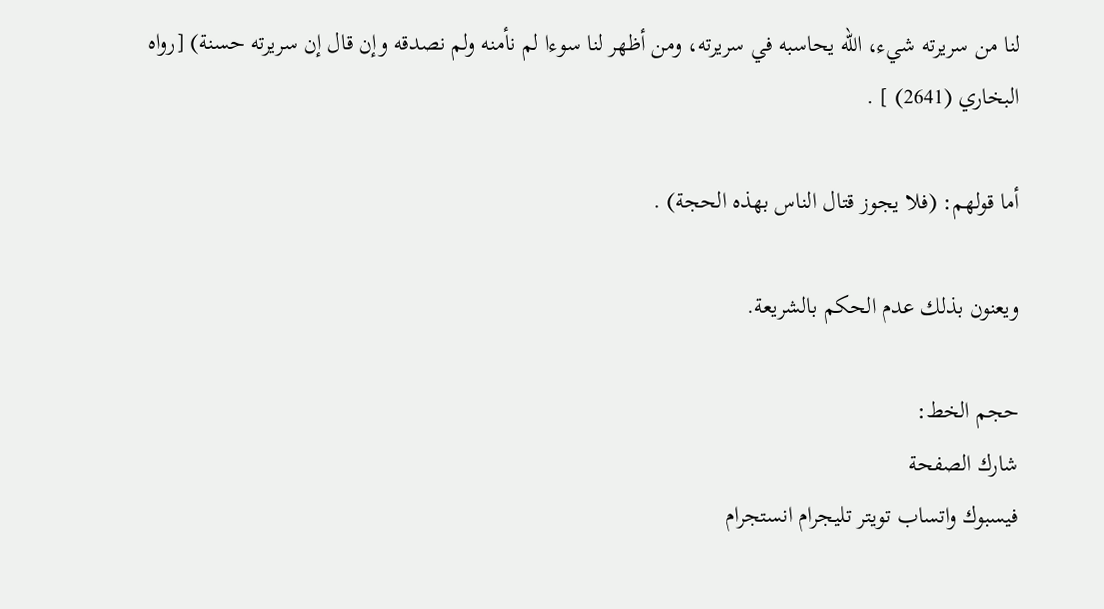لنا من سريرته شيء، الله يحاسبه في سريرته، ومن أظهر لنا سوءا لم نأمنه ولم نصدقه وإن قال إن سريرته حسنة) [رواه البخاري (2641) ] .

أما قولهم: (فلا يجوز قتال الناس بهذه الحجة) .

ويعنون بذلك عدم الحكم بالشريعة.

حجم الخط:
شارك الصفحة
فيسبوك واتساب تويتر تليجرام انستجرام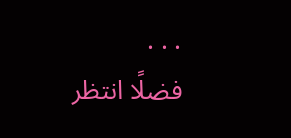. . .
فضلًا انتظر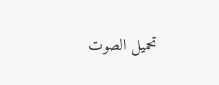تحميل الصوت